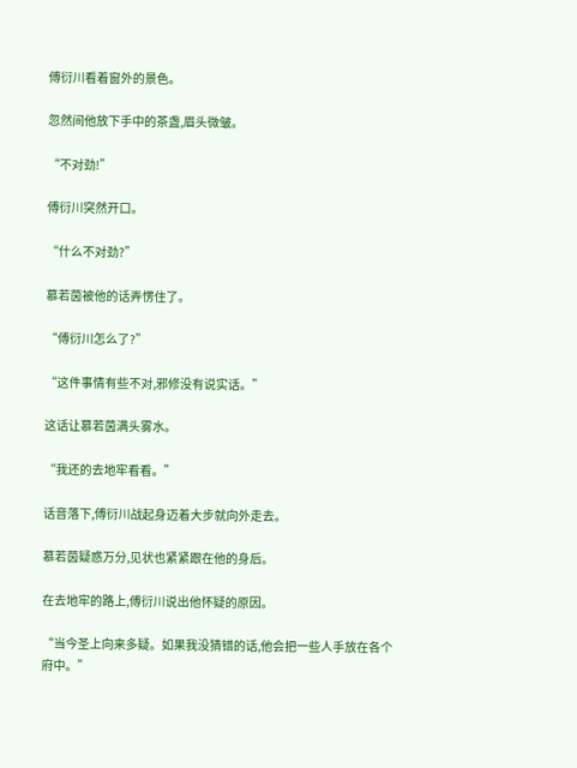傅衍川看着窗外的景色。

忽然间他放下手中的茶盏,眉头微皱。

“不对劲!”

傅衍川突然开口。

“什么不对劲?”

慕若茵被他的话弄愣住了。

“傅衍川怎么了?”

“这件事情有些不对,邪修没有说实话。”

这话让慕若茵满头雾水。

“我还的去地牢看看。”

话音落下,傅衍川战起身迈着大步就向外走去。

慕若茵疑惑万分,见状也紧紧跟在他的身后。

在去地牢的路上,傅衍川说出他怀疑的原因。

“当今圣上向来多疑。如果我没猜错的话,他会把一些人手放在各个府中。”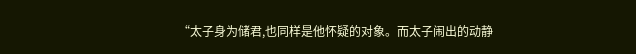“太子身为储君,也同样是他怀疑的对象。而太子闹出的动静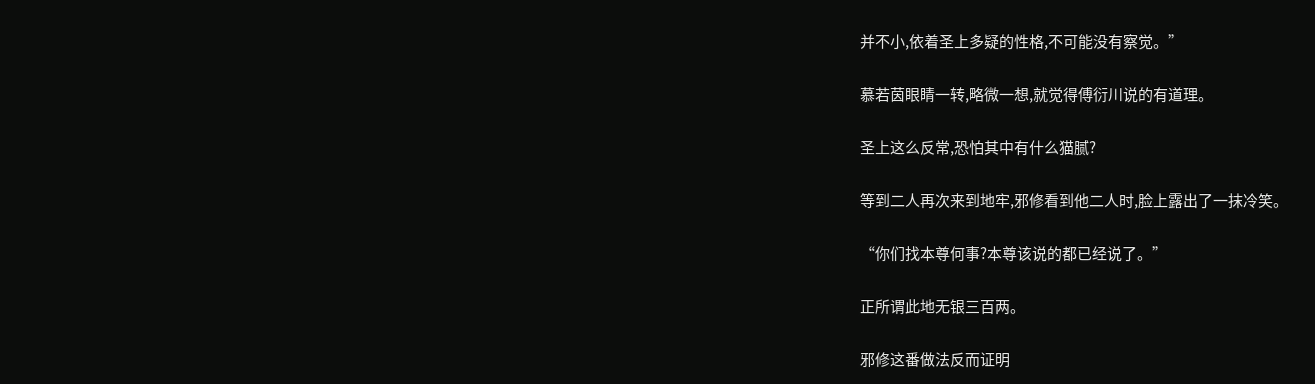并不小,依着圣上多疑的性格,不可能没有察觉。”

慕若茵眼睛一转,略微一想,就觉得傅衍川说的有道理。

圣上这么反常,恐怕其中有什么猫腻?

等到二人再次来到地牢,邪修看到他二人时,脸上露出了一抹冷笑。

“你们找本尊何事?本尊该说的都已经说了。”

正所谓此地无银三百两。

邪修这番做法反而证明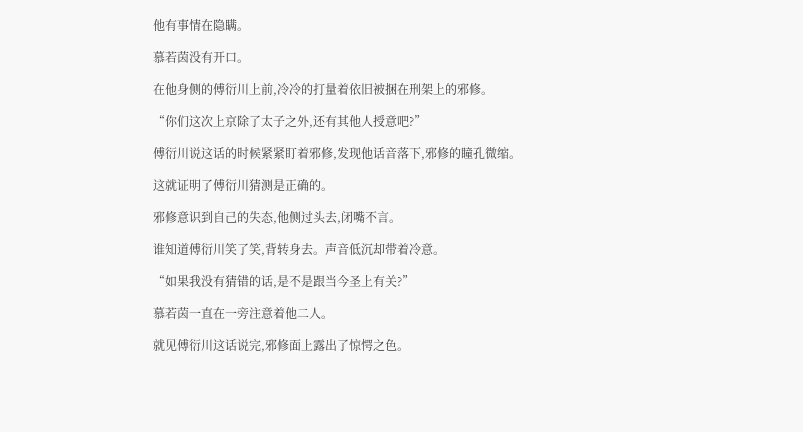他有事情在隐瞒。

慕若茵没有开口。

在他身侧的傅衍川上前,冷冷的打量着依旧被捆在刑架上的邪修。

“你们这次上京除了太子之外,还有其他人授意吧?”

傅衍川说这话的时候紧紧盯着邪修,发现他话音落下,邪修的瞳孔微缩。

这就证明了傅衍川猜测是正确的。

邪修意识到自己的失态,他侧过头去,闭嘴不言。

谁知道傅衍川笑了笑,背转身去。声音低沉却带着冷意。

“如果我没有猜错的话,是不是跟当今圣上有关?”

慕若茵一直在一旁注意着他二人。

就见傅衍川这话说完,邪修面上露出了惊愕之色。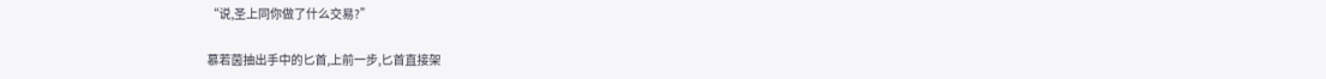“说,圣上同你做了什么交易?”

慕若茵抽出手中的匕首,上前一步,匕首直接架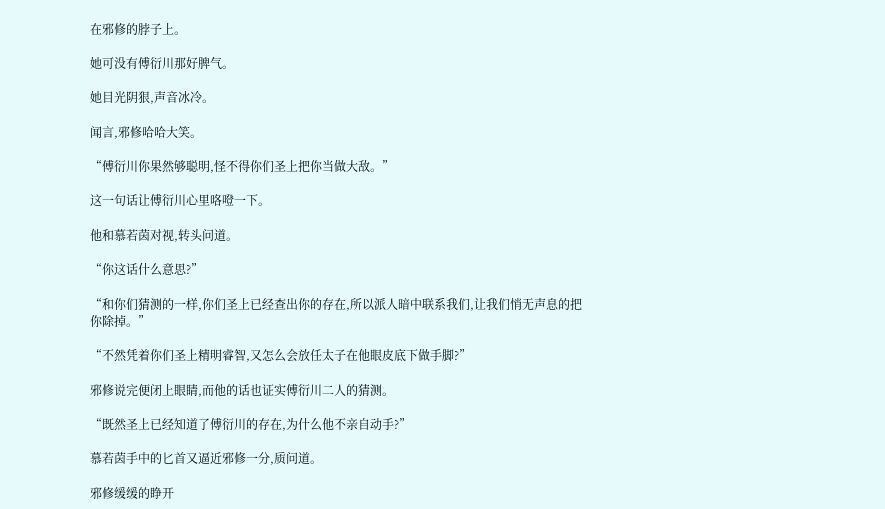在邪修的脖子上。

她可没有傅衍川那好脾气。

她目光阴狠,声音冰冷。

闻言,邪修哈哈大笑。

“傅衍川你果然够聪明,怪不得你们圣上把你当做大敌。”

这一句话让傅衍川心里咯噔一下。

他和慕若茵对视,转头问道。

“你这话什么意思?”

“和你们猜测的一样,你们圣上已经查出你的存在,所以派人暗中联系我们,让我们悄无声息的把你除掉。”

“不然凭着你们圣上精明睿智,又怎么会放任太子在他眼皮底下做手脚?”

邪修说完便闭上眼睛,而他的话也证实傅衍川二人的猜测。

“既然圣上已经知道了傅衍川的存在,为什么他不亲自动手?”

慕若茵手中的匕首又逼近邪修一分,质问道。

邪修缓缓的睁开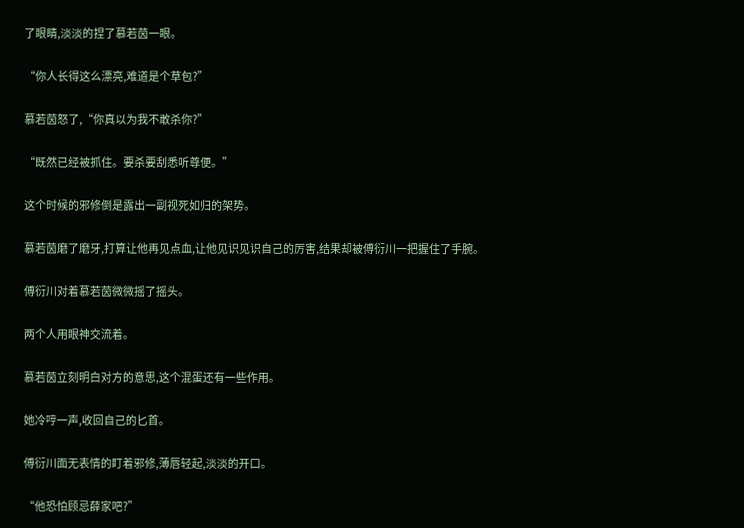了眼睛,淡淡的捏了慕若茵一眼。

“你人长得这么漂亮,难道是个草包?”

慕若茵怒了,“你真以为我不敢杀你?”

“既然已经被抓住。要杀要刮悉听尊便。”

这个时候的邪修倒是露出一副视死如归的架势。

慕若茵磨了磨牙,打算让他再见点血,让他见识见识自己的厉害,结果却被傅衍川一把握住了手腕。

傅衍川对着慕若茵微微摇了摇头。

两个人用眼神交流着。

慕若茵立刻明白对方的意思,这个混蛋还有一些作用。

她冷哼一声,收回自己的匕首。

傅衍川面无表情的盯着邪修,薄唇轻起,淡淡的开口。

“他恐怕顾忌薛家吧?”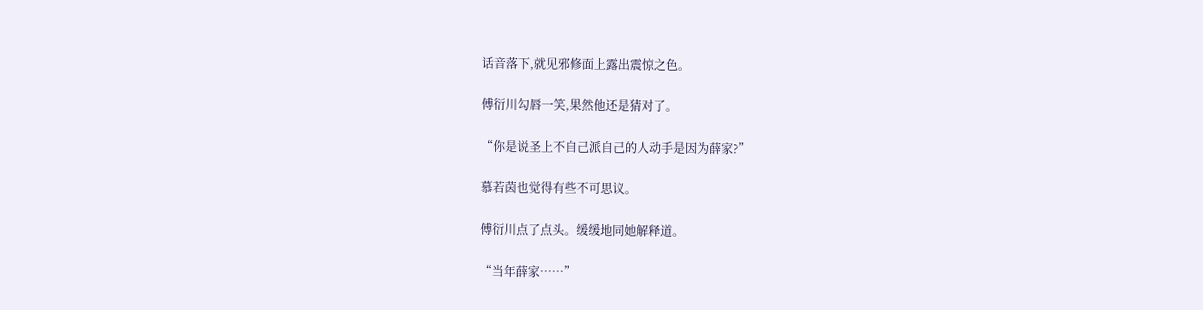话音落下,就见邪修面上露出震惊之色。

傅衍川勾唇一笑,果然他还是猜对了。

“你是说圣上不自己派自己的人动手是因为薛家?”

慕若茵也觉得有些不可思议。

傅衍川点了点头。缓缓地同她解释道。

“当年薛家……”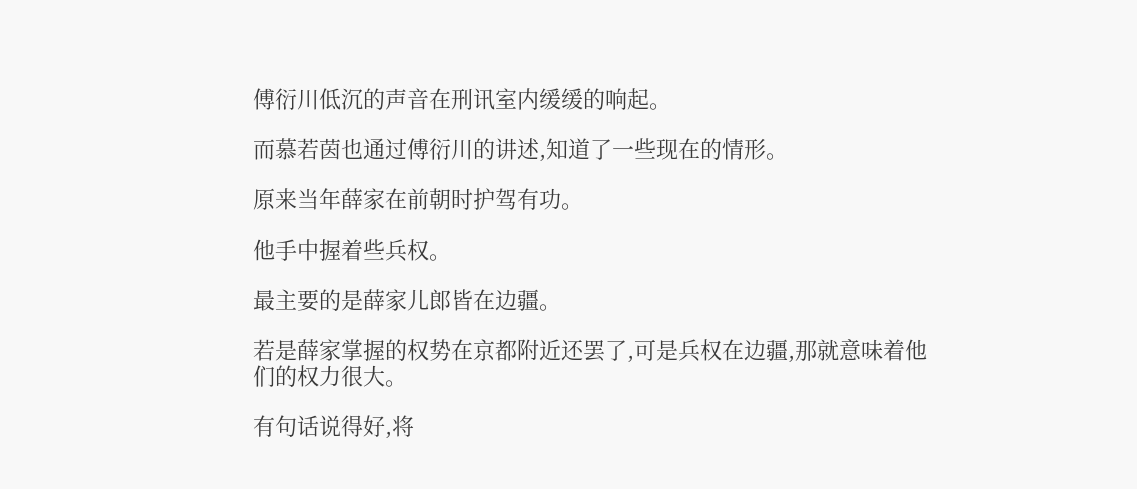傅衍川低沉的声音在刑讯室内缓缓的响起。

而慕若茵也通过傅衍川的讲述,知道了一些现在的情形。

原来当年薛家在前朝时护驾有功。

他手中握着些兵权。

最主要的是薛家儿郎皆在边疆。

若是薛家掌握的权势在京都附近还罢了,可是兵权在边疆,那就意味着他们的权力很大。

有句话说得好,将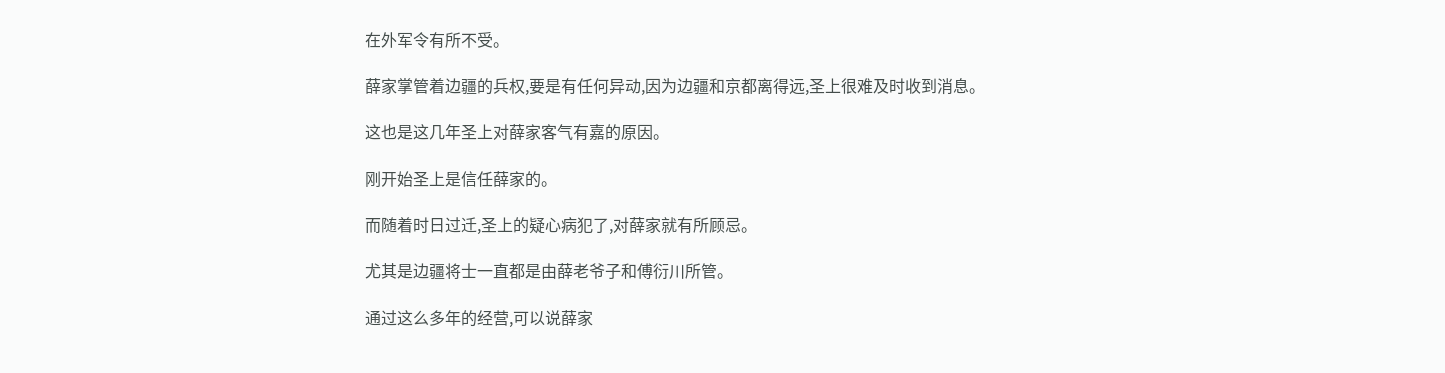在外军令有所不受。

薛家掌管着边疆的兵权,要是有任何异动,因为边疆和京都离得远,圣上很难及时收到消息。

这也是这几年圣上对薛家客气有嘉的原因。

刚开始圣上是信任薛家的。

而随着时日过迁,圣上的疑心病犯了,对薛家就有所顾忌。

尤其是边疆将士一直都是由薛老爷子和傅衍川所管。

通过这么多年的经营,可以说薛家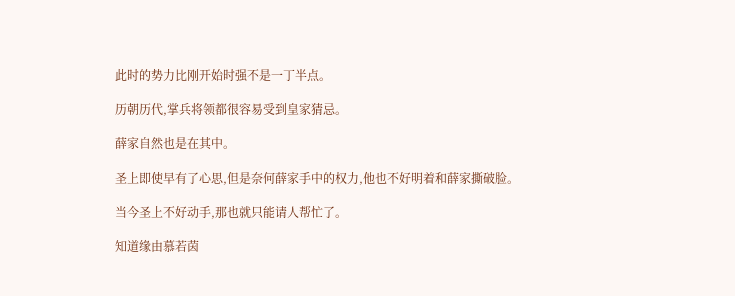此时的势力比刚开始时强不是一丁半点。

历朝历代,掌兵将领都很容易受到皇家猜忌。

薛家自然也是在其中。

圣上即使早有了心思,但是奈何薛家手中的权力,他也不好明着和薛家撕破脸。

当今圣上不好动手,那也就只能请人帮忙了。

知道缘由慕若茵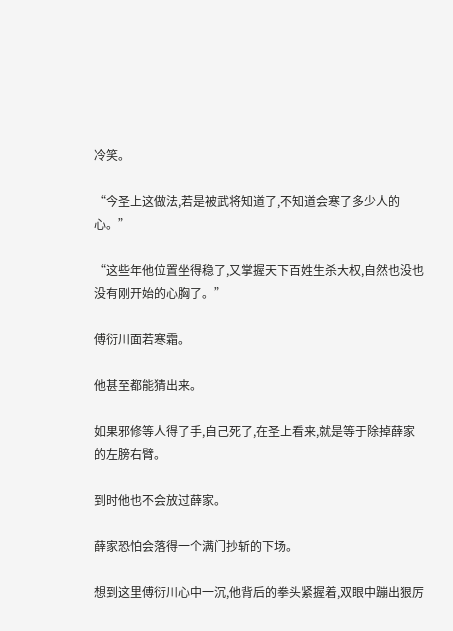冷笑。

“今圣上这做法,若是被武将知道了,不知道会寒了多少人的心。”

“这些年他位置坐得稳了,又掌握天下百姓生杀大权,自然也没也没有刚开始的心胸了。”

傅衍川面若寒霜。

他甚至都能猜出来。

如果邪修等人得了手,自己死了,在圣上看来,就是等于除掉薛家的左膀右臂。

到时他也不会放过薛家。

薛家恐怕会落得一个满门抄斩的下场。

想到这里傅衍川心中一沉,他背后的拳头紧握着,双眼中蹦出狠厉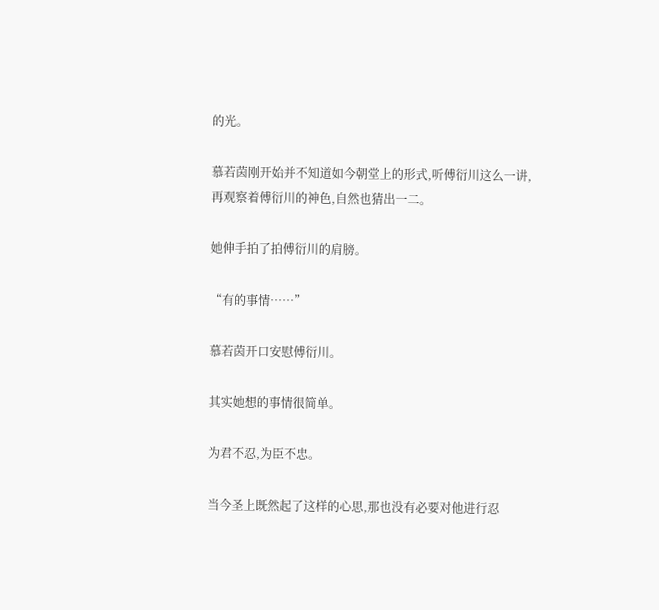的光。

慕若茵刚开始并不知道如今朝堂上的形式,听傅衍川这么一讲,再观察着傅衍川的神色,自然也猜出一二。

她伸手拍了拍傅衍川的肩膀。

“有的事情……”

慕若茵开口安慰傅衍川。

其实她想的事情很简单。

为君不忍,为臣不忠。

当今圣上既然起了这样的心思,那也没有必要对他进行忍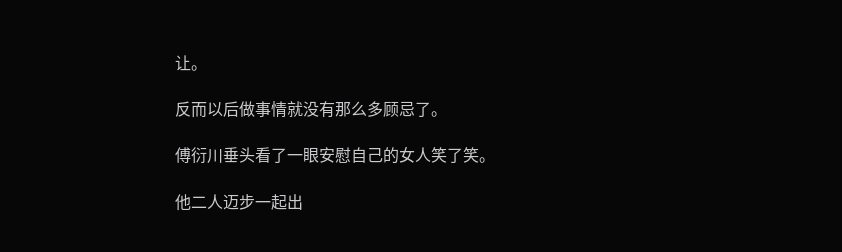让。

反而以后做事情就没有那么多顾忌了。

傅衍川垂头看了一眼安慰自己的女人笑了笑。

他二人迈步一起出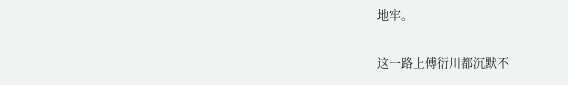地牢。

这一路上傅衍川都沉默不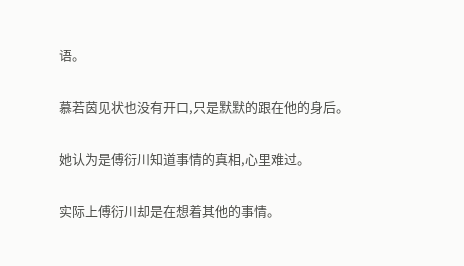语。

慕若茵见状也没有开口,只是默默的跟在他的身后。

她认为是傅衍川知道事情的真相,心里难过。

实际上傅衍川却是在想着其他的事情。